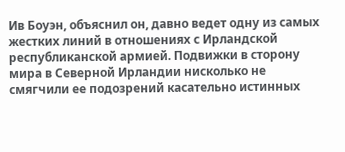Ив Боуэн, объяснил он, давно ведет одну из самых жестких линий в отношениях с Ирландской республиканской армией. Подвижки в сторону мира в Северной Ирландии нисколько не смягчили ее подозрений касательно истинных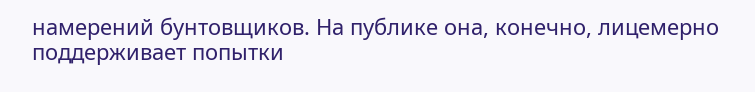намерений бунтовщиков. На публике она, конечно, лицемерно поддерживает попытки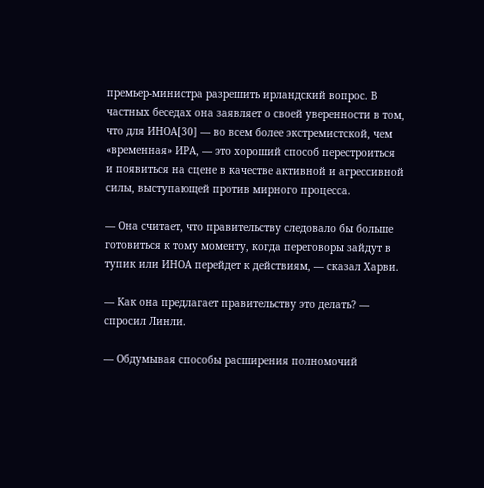премьер-министра разрешить ирландский вопрос. В частных беседах она заявляет о своей уверенности в том, что для ИНОА[30] — во всем более экстремистской, чем «временная» ИРА, — это хороший способ перестроиться и появиться на сцене в качестве активной и агрессивной силы, выступающей против мирного процесса.

— Она считает, что правительству следовало бы больше готовиться к тому моменту, когда переговоры зайдут в тупик или ИНОА перейдет к действиям, — сказал Харви.

— Как она предлагает правительству это делать? — спросил Линли.

— Обдумывая способы расширения полномочий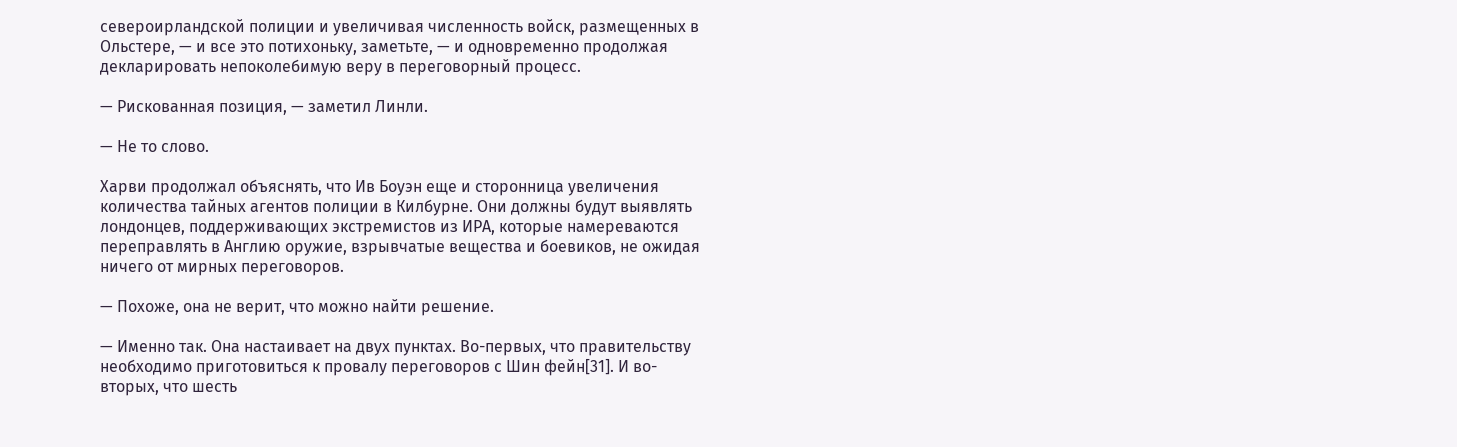североирландской полиции и увеличивая численность войск, размещенных в Ольстере, — и все это потихоньку, заметьте, — и одновременно продолжая декларировать непоколебимую веру в переговорный процесс.

— Рискованная позиция, — заметил Линли.

— Не то слово.

Харви продолжал объяснять, что Ив Боуэн еще и сторонница увеличения количества тайных агентов полиции в Килбурне. Они должны будут выявлять лондонцев, поддерживающих экстремистов из ИРА, которые намереваются переправлять в Англию оружие, взрывчатые вещества и боевиков, не ожидая ничего от мирных переговоров.

— Похоже, она не верит, что можно найти решение.

— Именно так. Она настаивает на двух пунктах. Во-первых, что правительству необходимо приготовиться к провалу переговоров с Шин фейн[31]. И во-вторых, что шесть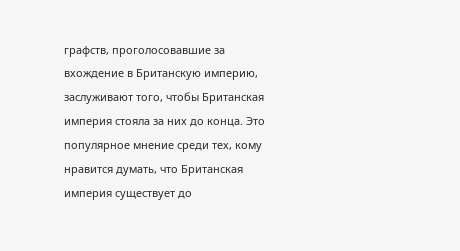графств, проголосовавшие за вхождение в Британскую империю, заслуживают того, чтобы Британская империя стояла за них до конца. Это популярное мнение среди тех, кому нравится думать, что Британская империя существует до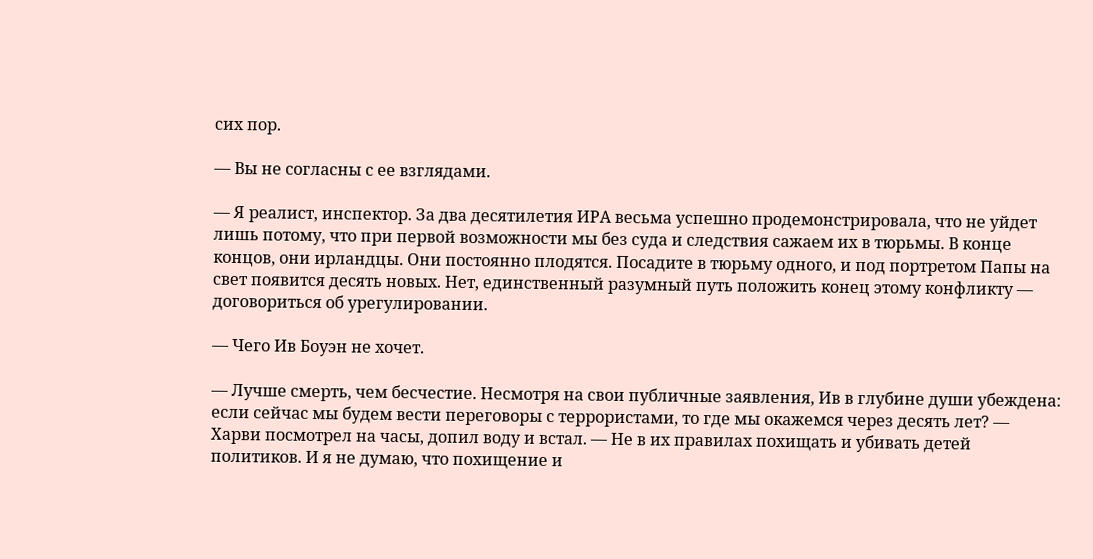сих пор.

— Вы не согласны с ее взглядами.

— Я реалист, инспектор. За два десятилетия ИРА весьма успешно продемонстрировала, что не уйдет лишь потому, что при первой возможности мы без суда и следствия сажаем их в тюрьмы. В конце концов, они ирландцы. Они постоянно плодятся. Посадите в тюрьму одного, и под портретом Папы на свет появится десять новых. Нет, единственный разумный путь положить конец этому конфликту — договориться об урегулировании.

— Чего Ив Боуэн не хочет.

— Лучше смерть, чем бесчестие. Несмотря на свои публичные заявления, Ив в глубине души убеждена: если сейчас мы будем вести переговоры с террористами, то где мы окажемся через десять лет? — Харви посмотрел на часы, допил воду и встал. — Не в их правилах похищать и убивать детей политиков. И я не думаю, что похищение и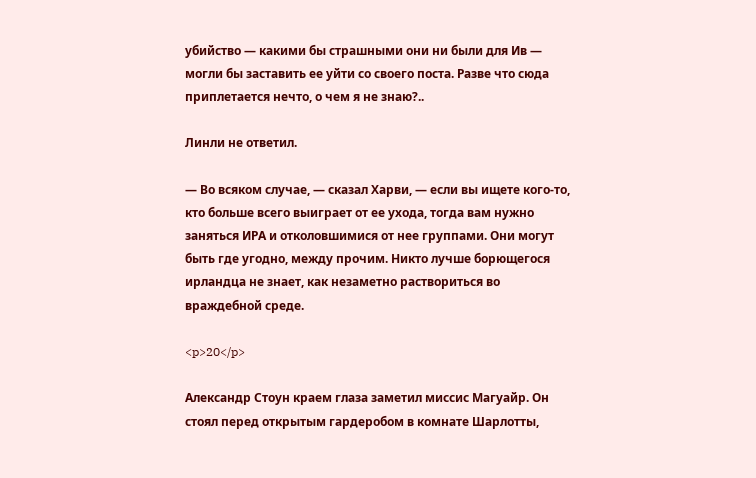убийство — какими бы страшными они ни были для Ив — могли бы заставить ее уйти со своего поста. Разве что сюда приплетается нечто, о чем я не знаю?..

Линли не ответил.

— Во всяком случае, — сказал Харви, — если вы ищете кого-то, кто больше всего выиграет от ее ухода, тогда вам нужно заняться ИРА и отколовшимися от нее группами. Они могут быть где угодно, между прочим. Никто лучше борющегося ирландца не знает, как незаметно раствориться во враждебной среде.

<p>20</p>

Александр Стоун краем глаза заметил миссис Магуайр. Он стоял перед открытым гардеробом в комнате Шарлотты,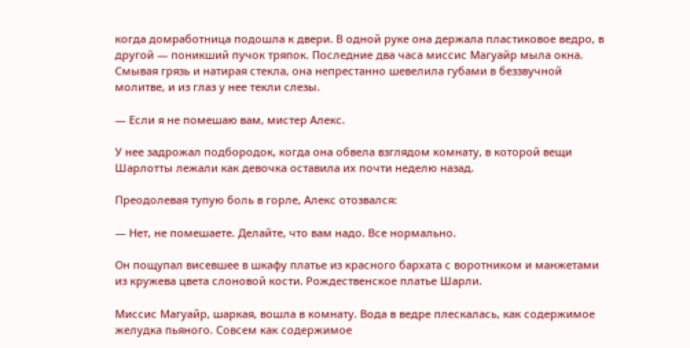когда домработница подошла к двери. В одной руке она держала пластиковое ведро, в другой — поникший пучок тряпок. Последние два часа миссис Магуайр мыла окна. Смывая грязь и натирая стекла, она непрестанно шевелила губами в беззвучной молитве, и из глаз у нее текли слезы.

— Если я не помешаю вам, мистер Алекс.

У нее задрожал подбородок, когда она обвела взглядом комнату, в которой вещи Шарлотты лежали как девочка оставила их почти неделю назад.

Преодолевая тупую боль в горле, Алекс отозвался:

— Нет, не помешаете. Делайте, что вам надо. Все нормально.

Он пощупал висевшее в шкафу платье из красного бархата с воротником и манжетами из кружева цвета слоновой кости. Рождественское платье Шарли.

Миссис Магуайр, шаркая, вошла в комнату. Вода в ведре плескалась, как содержимое желудка пьяного. Совсем как содержимое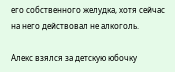его собственного желудка, хотя сейчас на него действовал не алкоголь.

Алекс взялся за детскую юбочку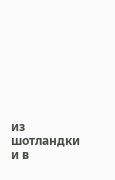из шотландки и в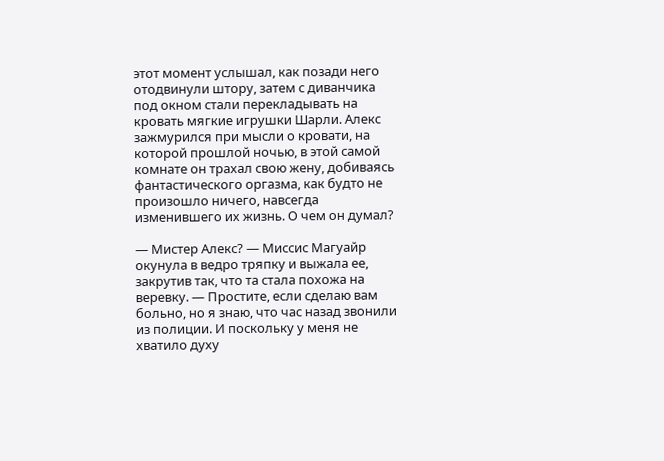этот момент услышал, как позади него отодвинули штору, затем с диванчика под окном стали перекладывать на кровать мягкие игрушки Шарли. Алекс зажмурился при мысли о кровати, на которой прошлой ночью, в этой самой комнате он трахал свою жену, добиваясь фантастического оргазма, как будто не произошло ничего, навсегда изменившего их жизнь. О чем он думал?

— Мистер Алекс? — Миссис Магуайр окунула в ведро тряпку и выжала ее, закрутив так, что та стала похожа на веревку. — Простите, если сделаю вам больно, но я знаю, что час назад звонили из полиции. И поскольку у меня не хватило духу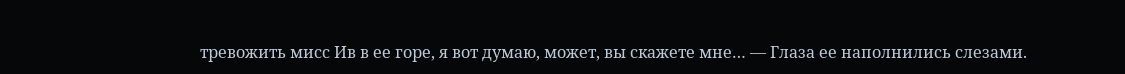тревожить мисс Ив в ее горе, я вот думаю, может, вы скажете мне… — Глаза ее наполнились слезами.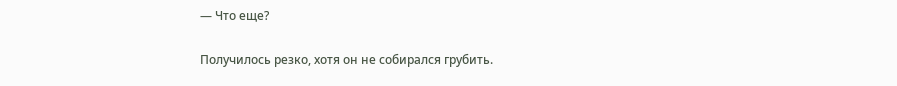— Что еще?

Получилось резко, хотя он не собирался грубить.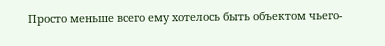Просто меньше всего ему хотелось быть объектом чьего-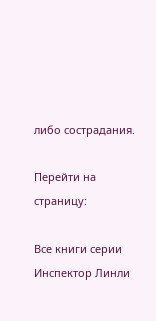либо сострадания.

Перейти на страницу:

Все книги серии Инспектор Линли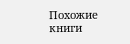Похожие книги